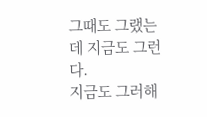그때도 그랬는데 지금도 그런다.
지금도 그러해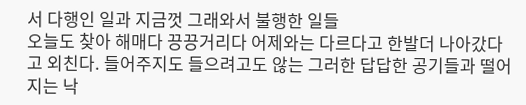서 다행인 일과 지금껏 그래와서 불행한 일들
오늘도 찾아 해매다 끙끙거리다 어제와는 다르다고 한발더 나아갔다고 외친다. 들어주지도 들으려고도 않는 그러한 답답한 공기들과 떨어지는 낙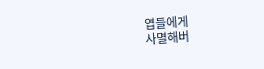엽들에게
사멸해버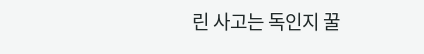린 사고는 독인지 꿀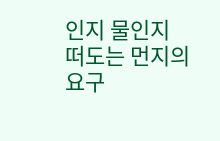인지 물인지 떠도는 먼지의 요구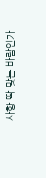사항 딱 맞는 바람인가